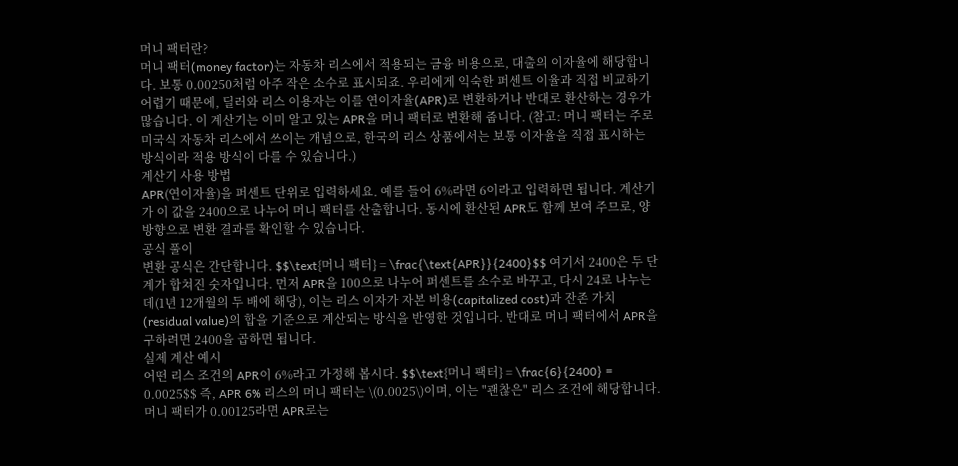머니 팩터란?
머니 팩터(money factor)는 자동차 리스에서 적용되는 금융 비용으로, 대출의 이자율에 해당합니다. 보통 0.00250처럼 아주 작은 소수로 표시되죠. 우리에게 익숙한 퍼센트 이율과 직접 비교하기 어렵기 때문에, 딜러와 리스 이용자는 이를 연이자율(APR)로 변환하거나 반대로 환산하는 경우가 많습니다. 이 계산기는 이미 알고 있는 APR을 머니 팩터로 변환해 줍니다. (참고: 머니 팩터는 주로 미국식 자동차 리스에서 쓰이는 개념으로, 한국의 리스 상품에서는 보통 이자율을 직접 표시하는 방식이라 적용 방식이 다를 수 있습니다.)
계산기 사용 방법
APR(연이자율)을 퍼센트 단위로 입력하세요. 예를 들어 6%라면 6이라고 입력하면 됩니다. 계산기가 이 값을 2400으로 나누어 머니 팩터를 산출합니다. 동시에 환산된 APR도 함께 보여 주므로, 양방향으로 변환 결과를 확인할 수 있습니다.
공식 풀이
변환 공식은 간단합니다. $$\text{머니 팩터} = \frac{\text{APR}}{2400}$$ 여기서 2400은 두 단계가 합쳐진 숫자입니다. 먼저 APR을 100으로 나누어 퍼센트를 소수로 바꾸고, 다시 24로 나누는데(1년 12개월의 두 배에 해당), 이는 리스 이자가 자본 비용(capitalized cost)과 잔존 가치(residual value)의 합을 기준으로 계산되는 방식을 반영한 것입니다. 반대로 머니 팩터에서 APR을 구하려면 2400을 곱하면 됩니다.
실제 계산 예시
어떤 리스 조건의 APR이 6%라고 가정해 봅시다. $$\text{머니 팩터} = \frac{6}{2400} = 0.0025$$ 즉, APR 6% 리스의 머니 팩터는 \(0.0025\)이며, 이는 "괜찮은" 리스 조건에 해당합니다. 머니 팩터가 0.00125라면 APR로는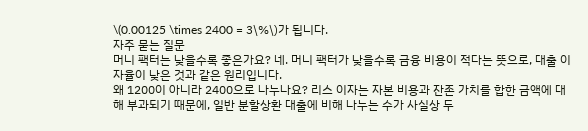\(0.00125 \times 2400 = 3\%\)가 됩니다.
자주 묻는 질문
머니 팩터는 낮을수록 좋은가요? 네. 머니 팩터가 낮을수록 금융 비용이 적다는 뜻으로, 대출 이자율이 낮은 것과 같은 원리입니다.
왜 1200이 아니라 2400으로 나누나요? 리스 이자는 자본 비용과 잔존 가치를 합한 금액에 대해 부과되기 때문에, 일반 분할상환 대출에 비해 나누는 수가 사실상 두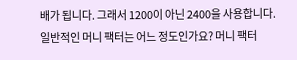배가 됩니다. 그래서 1200이 아닌 2400을 사용합니다.
일반적인 머니 팩터는 어느 정도인가요? 머니 팩터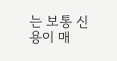는 보통 신용이 매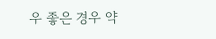우 좋은 경우 약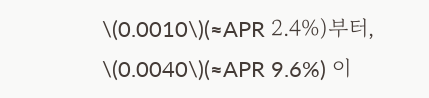\(0.0010\)(≈APR 2.4%)부터, \(0.0040\)(≈APR 9.6%) 이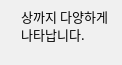상까지 다양하게 나타납니다.